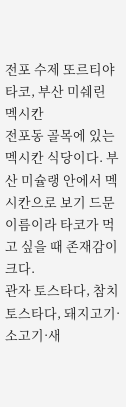전포 수제 또르티야 타코, 부산 미쉐린 멕시칸
전포동 골목에 있는 멕시칸 식당이다. 부산 미슐랭 안에서 멕시칸으로 보기 드문 이름이라 타코가 먹고 싶을 때 존재감이 크다.
관자 토스타다, 참치 토스타다, 돼지고기·소고기·새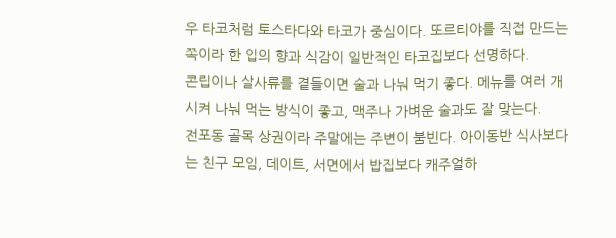우 타코처럼 토스타다와 타코가 중심이다. 또르티야를 직접 만드는 쪽이라 한 입의 향과 식감이 일반적인 타코집보다 선명하다.
콘립이나 살사류를 곁들이면 술과 나눠 먹기 좋다. 메뉴를 여러 개 시켜 나눠 먹는 방식이 좋고, 맥주나 가벼운 술과도 잘 맞는다.
전포동 골목 상권이라 주말에는 주변이 붐빈다. 아이동반 식사보다는 친구 모임, 데이트, 서면에서 밥집보다 캐주얼하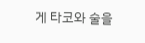게 타코와 술을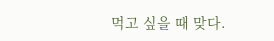먹고 싶을 때 맞다.